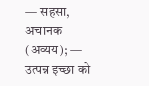— सहसा, अचानक (अव्यय); — उत्पन्न इच्छा को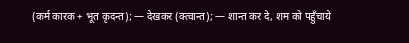(कर्म कारक + भूत कृदन्त); — देखकर (क्त्वान्त); — शान्त कर दे, शम को पहुँचाये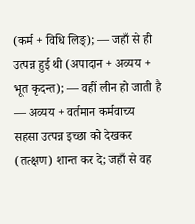(कर्म + विधि लिङ्); — जहाँ से ही उत्पन्न हुई थी (अपादान + अव्यय + भूत कृदन्त); — वहीं लीन हो जाती है — अव्यय + वर्तमान कर्मवाच्य
सहसा उत्पन्न इच्छा को देखकर (तत्क्षण) शान्त कर दे; जहाँ से वह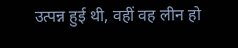उत्पन्न हुई थी, वहीं वह लीन हो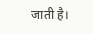जाती है।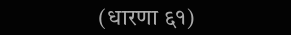(धारणा ६१)